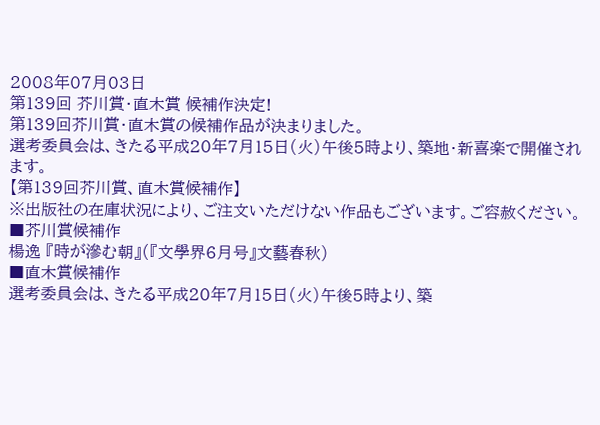2008年07月03日
第139回 芥川賞・直木賞 候補作決定!
第139回芥川賞・直木賞の候補作品が決まりました。
選考委員会は、きたる平成20年7月15日(火)午後5時より、築地・新喜楽で開催されます。
【第139回芥川賞、直木賞候補作】
※出版社の在庫状況により、ご注文いただけない作品もございます。ご容赦ください。
■芥川賞候補作
楊逸 『時が滲む朝』(『文學界6月号』文藝春秋)
■直木賞候補作
選考委員会は、きたる平成20年7月15日(火)午後5時より、築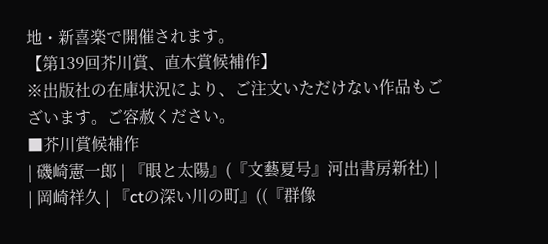地・新喜楽で開催されます。
【第139回芥川賞、直木賞候補作】
※出版社の在庫状況により、ご注文いただけない作品もございます。ご容赦ください。
■芥川賞候補作
| 磯崎憲一郎 | 『眼と太陽』(『文藝夏号』河出書房新社) |
| 岡崎祥久 | 『ctの深い川の町』((『群像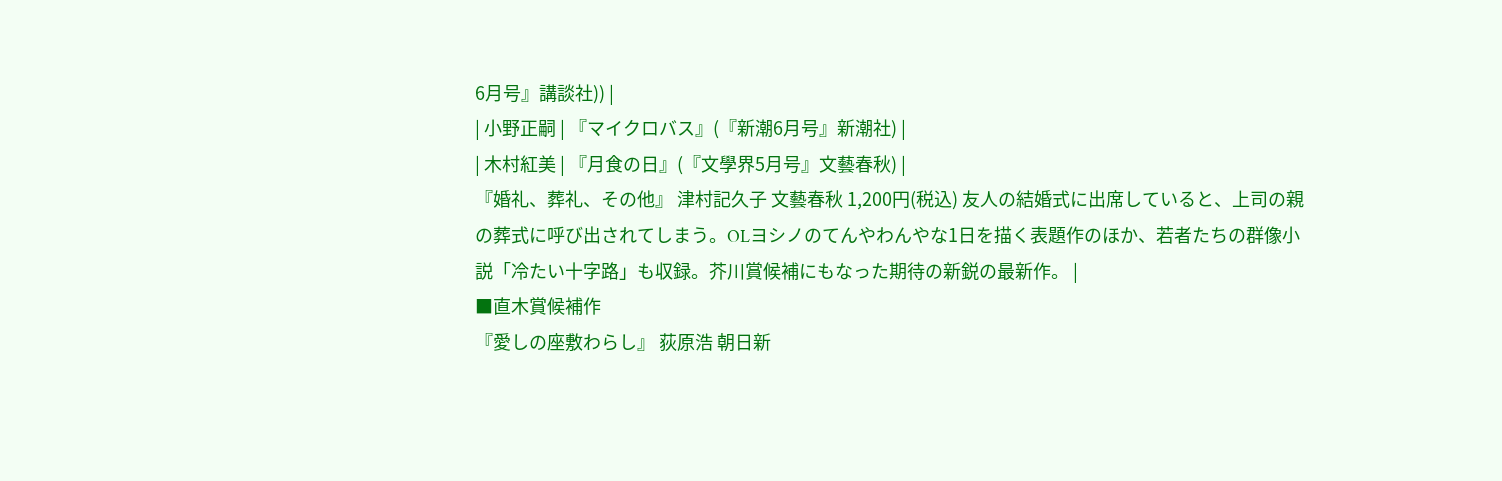6月号』講談社)) |
| 小野正嗣 | 『マイクロバス』(『新潮6月号』新潮社) |
| 木村紅美 | 『月食の日』(『文學界5月号』文藝春秋) |
『婚礼、葬礼、その他』 津村記久子 文藝春秋 1,200円(税込) 友人の結婚式に出席していると、上司の親の葬式に呼び出されてしまう。OLヨシノのてんやわんやな1日を描く表題作のほか、若者たちの群像小説「冷たい十字路」も収録。芥川賞候補にもなった期待の新鋭の最新作。 |
■直木賞候補作
『愛しの座敷わらし』 荻原浩 朝日新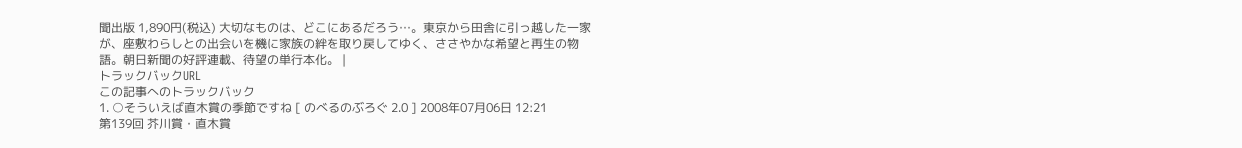聞出版 1,890円(税込) 大切なものは、どこにあるだろう…。東京から田舎に引っ越した一家が、座敷わらしとの出会いを機に家族の絆を取り戻してゆく、ささやかな希望と再生の物語。朝日新聞の好評連載、待望の単行本化。 |
トラックバックURL
この記事へのトラックバック
1. ○そういえば直木賞の季節ですね [ のべるのぶろぐ 2.0 ] 2008年07月06日 12:21
第139回 芥川賞・直木賞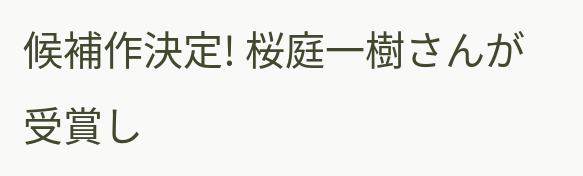候補作決定! 桜庭一樹さんが受賞し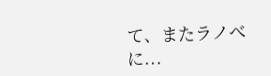て、またラノべに...